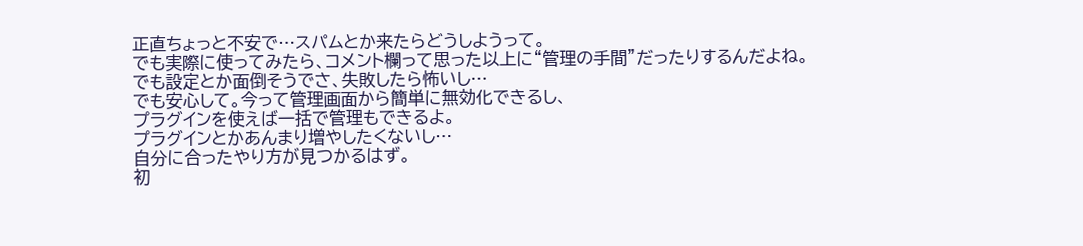正直ちょっと不安で…スパムとか来たらどうしようって。
でも実際に使ってみたら、コメント欄って思った以上に“管理の手間”だったりするんだよね。
でも設定とか面倒そうでさ、失敗したら怖いし…
でも安心して。今って管理画面から簡単に無効化できるし、
プラグインを使えば一括で管理もできるよ。
プラグインとかあんまり増やしたくないし…
自分に合ったやり方が見つかるはず。
初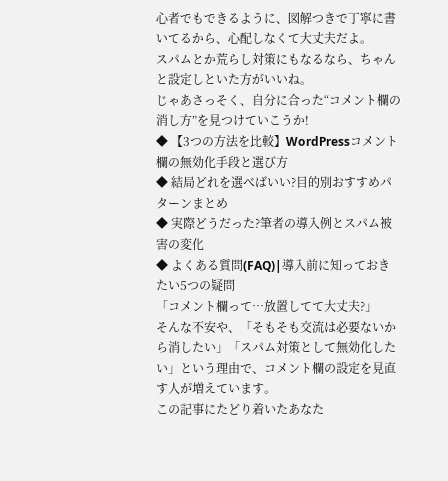心者でもできるように、図解つきで丁寧に書いてるから、心配しなくて大丈夫だよ。
スパムとか荒らし対策にもなるなら、ちゃんと設定しといた方がいいね。
じゃあさっそく、自分に合った“コメント欄の消し方”を見つけていこうか!
◆ 【3つの方法を比較】WordPressコメント欄の無効化手段と選び方
◆ 結局どれを選べばいい?目的別おすすめパターンまとめ
◆ 実際どうだった?筆者の導入例とスパム被害の変化
◆ よくある質問(FAQ)|導入前に知っておきたい5つの疑問
「コメント欄って…放置してて大丈夫?」
そんな不安や、「そもそも交流は必要ないから消したい」「スパム対策として無効化したい」という理由で、コメント欄の設定を見直す人が増えています。
この記事にたどり着いたあなた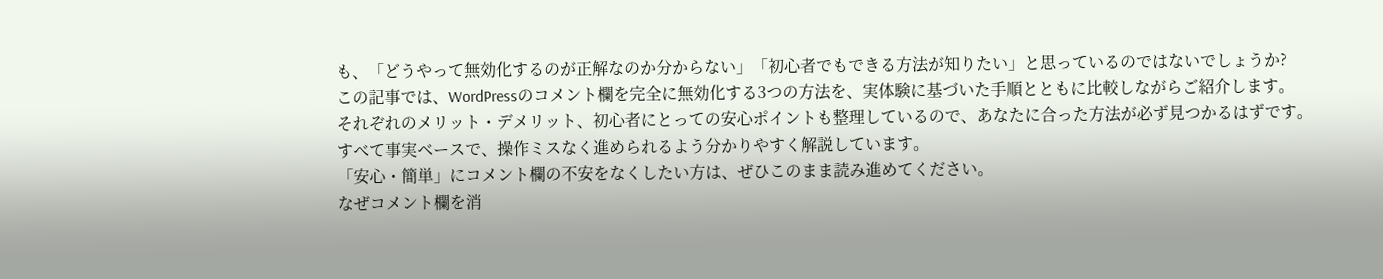も、「どうやって無効化するのが正解なのか分からない」「初心者でもできる方法が知りたい」と思っているのではないでしょうか?
この記事では、WordPressのコメント欄を完全に無効化する3つの方法を、実体験に基づいた手順とともに比較しながらご紹介します。
それぞれのメリット・デメリット、初心者にとっての安心ポイントも整理しているので、あなたに合った方法が必ず見つかるはずです。
すべて事実ベースで、操作ミスなく進められるよう分かりやすく解説しています。
「安心・簡単」にコメント欄の不安をなくしたい方は、ぜひこのまま読み進めてください。
なぜコメント欄を消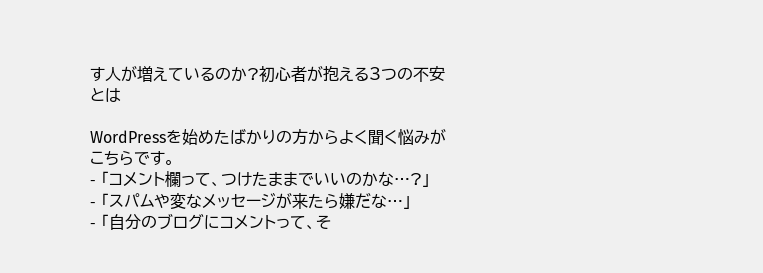す人が増えているのか?初心者が抱える3つの不安とは

WordPressを始めたばかりの方からよく聞く悩みがこちらです。
- 「コメント欄って、つけたままでいいのかな…?」
- 「スパムや変なメッセージが来たら嫌だな…」
- 「自分のブログにコメントって、そ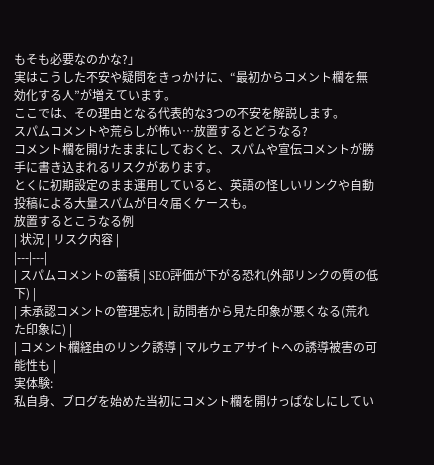もそも必要なのかな?」
実はこうした不安や疑問をきっかけに、“最初からコメント欄を無効化する人”が増えています。
ここでは、その理由となる代表的な3つの不安を解説します。
スパムコメントや荒らしが怖い…放置するとどうなる?
コメント欄を開けたままにしておくと、スパムや宣伝コメントが勝手に書き込まれるリスクがあります。
とくに初期設定のまま運用していると、英語の怪しいリンクや自動投稿による大量スパムが日々届くケースも。
放置するとこうなる例
| 状況 | リスク内容 |
|---|---|
| スパムコメントの蓄積 | SEO評価が下がる恐れ(外部リンクの質の低下) |
| 未承認コメントの管理忘れ | 訪問者から見た印象が悪くなる(荒れた印象に) |
| コメント欄経由のリンク誘導 | マルウェアサイトへの誘導被害の可能性も |
実体験:
私自身、ブログを始めた当初にコメント欄を開けっぱなしにしてい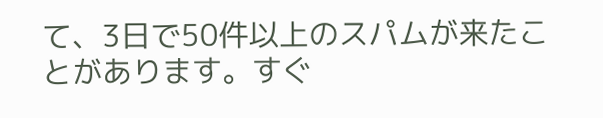て、3日で50件以上のスパムが来たことがあります。すぐ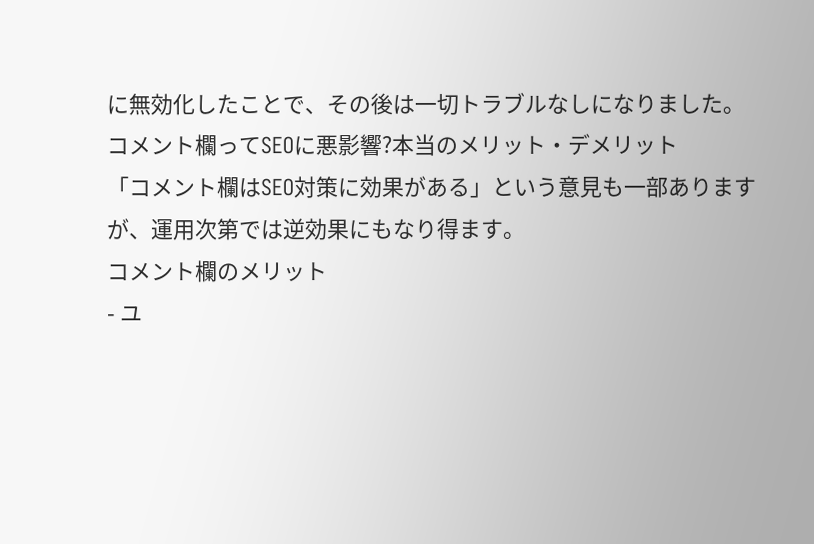に無効化したことで、その後は一切トラブルなしになりました。
コメント欄ってSEOに悪影響?本当のメリット・デメリット
「コメント欄はSEO対策に効果がある」という意見も一部ありますが、運用次第では逆効果にもなり得ます。
コメント欄のメリット
- ユ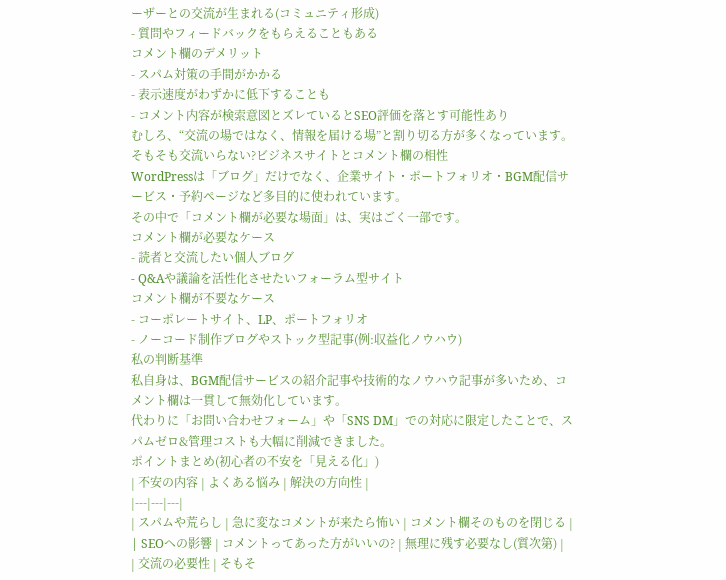ーザーとの交流が生まれる(コミュニティ形成)
- 質問やフィードバックをもらえることもある
コメント欄のデメリット
- スパム対策の手間がかかる
- 表示速度がわずかに低下することも
- コメント内容が検索意図とズレているとSEO評価を落とす可能性あり
むしろ、“交流の場ではなく、情報を届ける場”と割り切る方が多くなっています。
そもそも交流いらない?ビジネスサイトとコメント欄の相性
WordPressは「ブログ」だけでなく、企業サイト・ポートフォリオ・BGM配信サービス・予約ページなど多目的に使われています。
その中で「コメント欄が必要な場面」は、実はごく一部です。
コメント欄が必要なケース
- 読者と交流したい個人ブログ
- Q&Aや議論を活性化させたいフォーラム型サイト
コメント欄が不要なケース
- コーポレートサイト、LP、ポートフォリオ
- ノーコード制作ブログやストック型記事(例:収益化ノウハウ)
私の判断基準
私自身は、BGM配信サービスの紹介記事や技術的なノウハウ記事が多いため、コメント欄は一貫して無効化しています。
代わりに「お問い合わせフォーム」や「SNS DM」での対応に限定したことで、スパムゼロ&管理コストも大幅に削減できました。
ポイントまとめ(初心者の不安を「見える化」)
| 不安の内容 | よくある悩み | 解決の方向性 |
|---|---|---|
| スパムや荒らし | 急に変なコメントが来たら怖い | コメント欄そのものを閉じる |
| SEOへの影響 | コメントってあった方がいいの? | 無理に残す必要なし(質次第) |
| 交流の必要性 | そもそ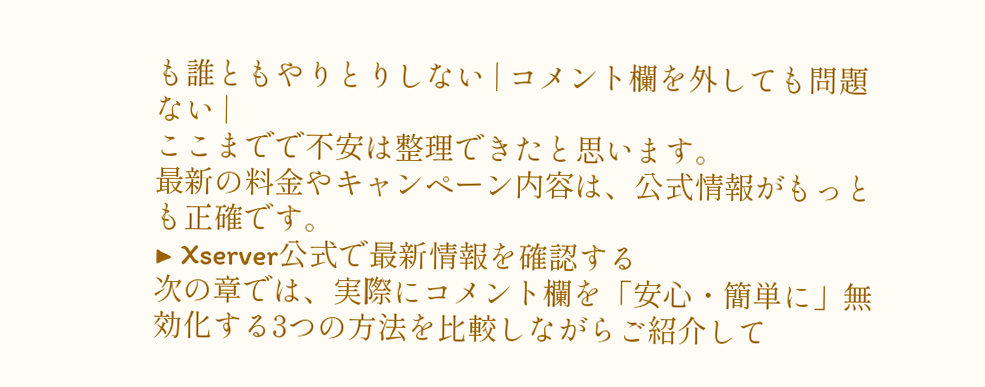も誰ともやりとりしない | コメント欄を外しても問題ない |
ここまでで不安は整理できたと思います。
最新の料金やキャンペーン内容は、公式情報がもっとも正確です。
▶ Xserver公式で最新情報を確認する
次の章では、実際にコメント欄を「安心・簡単に」無効化する3つの方法を比較しながらご紹介して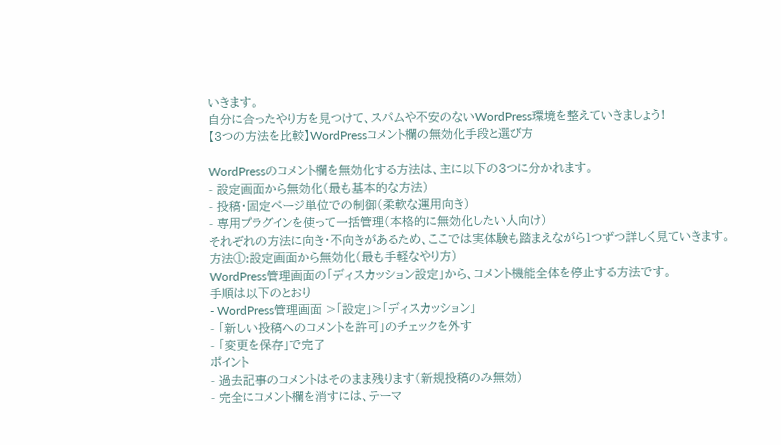いきます。
自分に合ったやり方を見つけて、スパムや不安のないWordPress環境を整えていきましょう!
【3つの方法を比較】WordPressコメント欄の無効化手段と選び方

WordPressのコメント欄を無効化する方法は、主に以下の3つに分かれます。
- 設定画面から無効化(最も基本的な方法)
- 投稿・固定ページ単位での制御(柔軟な運用向き)
- 専用プラグインを使って一括管理(本格的に無効化したい人向け)
それぞれの方法に向き・不向きがあるため、ここでは実体験も踏まえながら1つずつ詳しく見ていきます。
方法①:設定画面から無効化(最も手軽なやり方)
WordPress管理画面の「ディスカッション設定」から、コメント機能全体を停止する方法です。
手順は以下のとおり
- WordPress管理画面 >「設定」>「ディスカッション」
- 「新しい投稿へのコメントを許可」のチェックを外す
- 「変更を保存」で完了
ポイント
- 過去記事のコメントはそのまま残ります(新規投稿のみ無効)
- 完全にコメント欄を消すには、テーマ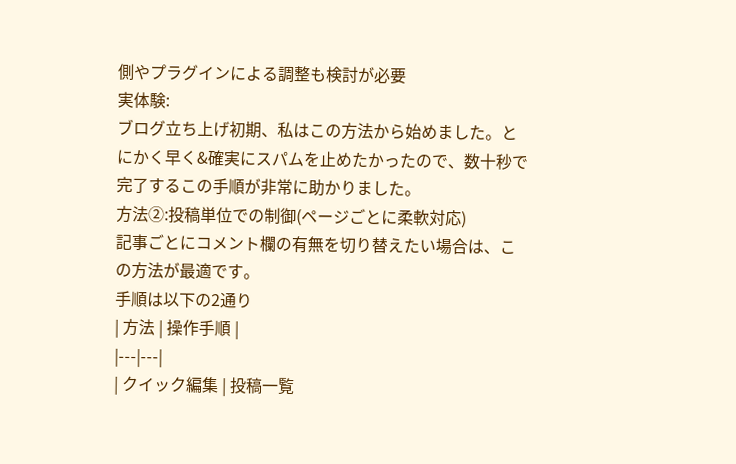側やプラグインによる調整も検討が必要
実体験:
ブログ立ち上げ初期、私はこの方法から始めました。とにかく早く&確実にスパムを止めたかったので、数十秒で完了するこの手順が非常に助かりました。
方法②:投稿単位での制御(ページごとに柔軟対応)
記事ごとにコメント欄の有無を切り替えたい場合は、この方法が最適です。
手順は以下の2通り
| 方法 | 操作手順 |
|---|---|
| クイック編集 | 投稿一覧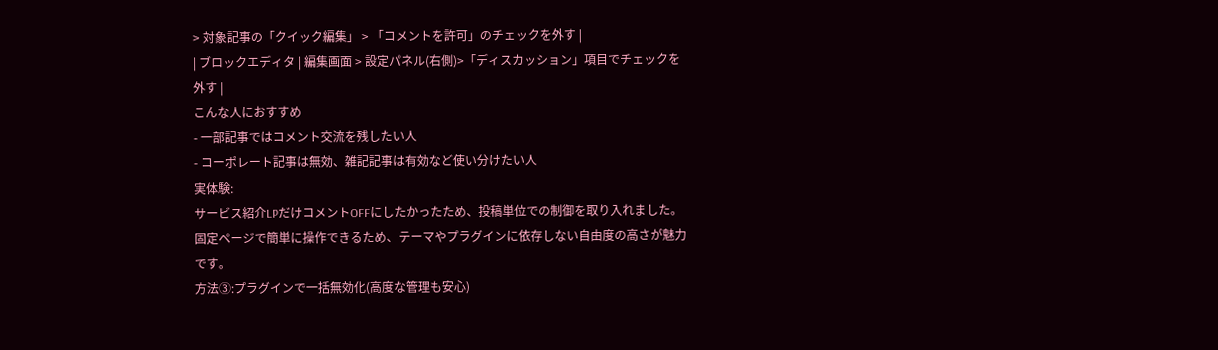> 対象記事の「クイック編集」 > 「コメントを許可」のチェックを外す |
| ブロックエディタ | 編集画面 > 設定パネル(右側)>「ディスカッション」項目でチェックを外す |
こんな人におすすめ
- 一部記事ではコメント交流を残したい人
- コーポレート記事は無効、雑記記事は有効など使い分けたい人
実体験:
サービス紹介LPだけコメントOFFにしたかったため、投稿単位での制御を取り入れました。
固定ページで簡単に操作できるため、テーマやプラグインに依存しない自由度の高さが魅力です。
方法③:プラグインで一括無効化(高度な管理も安心)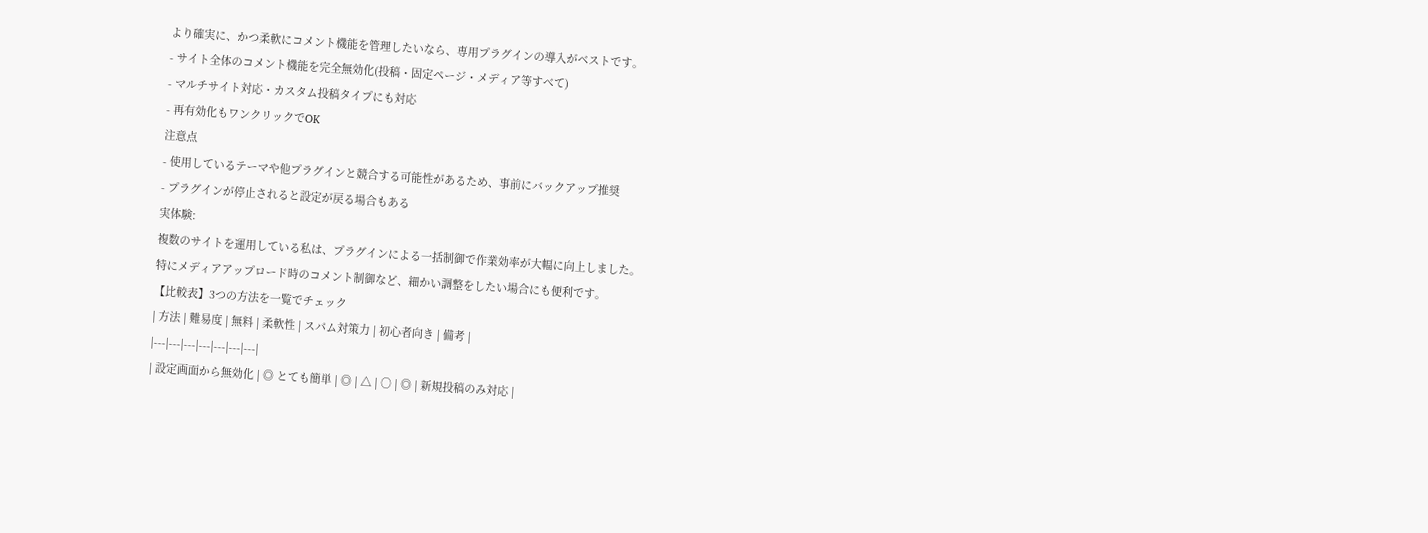より確実に、かつ柔軟にコメント機能を管理したいなら、専用プラグインの導入がベストです。
- サイト全体のコメント機能を完全無効化(投稿・固定ページ・メディア等すべて)
- マルチサイト対応・カスタム投稿タイプにも対応
- 再有効化もワンクリックでOK
注意点
- 使用しているテーマや他プラグインと競合する可能性があるため、事前にバックアップ推奨
- プラグインが停止されると設定が戻る場合もある
実体験:
複数のサイトを運用している私は、プラグインによる一括制御で作業効率が大幅に向上しました。
特にメディアアップロード時のコメント制御など、細かい調整をしたい場合にも便利です。
【比較表】3つの方法を一覧でチェック
| 方法 | 難易度 | 無料 | 柔軟性 | スパム対策力 | 初心者向き | 備考 |
|---|---|---|---|---|---|---|
| 設定画面から無効化 | ◎ とても簡単 | ◎ | △ | ○ | ◎ | 新規投稿のみ対応 |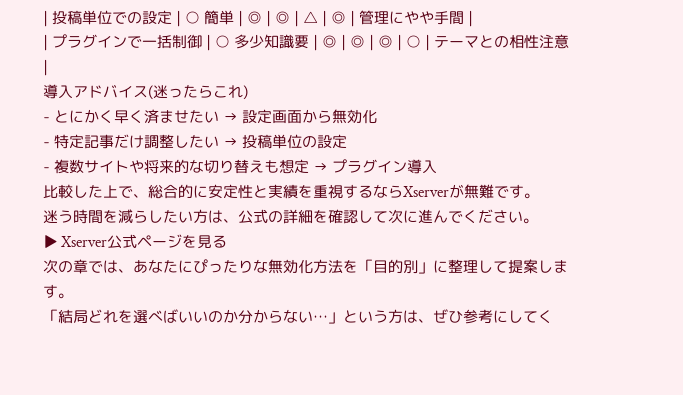| 投稿単位での設定 | ○ 簡単 | ◎ | ◎ | △ | ◎ | 管理にやや手間 |
| プラグインで一括制御 | ○ 多少知識要 | ◎ | ◎ | ◎ | ○ | テーマとの相性注意 |
導入アドバイス(迷ったらこれ)
- とにかく早く済ませたい → 設定画面から無効化
- 特定記事だけ調整したい → 投稿単位の設定
- 複数サイトや将来的な切り替えも想定 → プラグイン導入
比較した上で、総合的に安定性と実績を重視するならXserverが無難です。
迷う時間を減らしたい方は、公式の詳細を確認して次に進んでください。
▶ Xserver公式ページを見る
次の章では、あなたにぴったりな無効化方法を「目的別」に整理して提案します。
「結局どれを選べばいいのか分からない…」という方は、ぜひ参考にしてく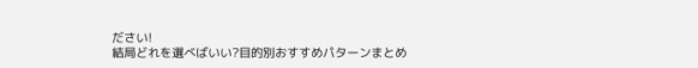ださい!
結局どれを選べばいい?目的別おすすめパターンまとめ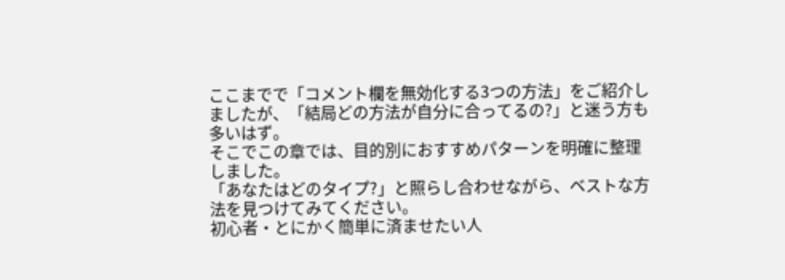ここまでで「コメント欄を無効化する3つの方法」をご紹介しましたが、「結局どの方法が自分に合ってるの?」と迷う方も多いはず。
そこでこの章では、目的別におすすめパターンを明確に整理しました。
「あなたはどのタイプ?」と照らし合わせながら、ベストな方法を見つけてみてください。
初心者・とにかく簡単に済ませたい人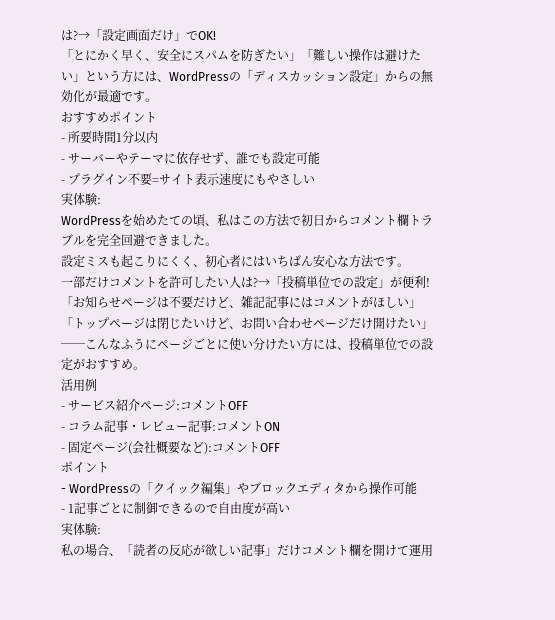は?→「設定画面だけ」でOK!
「とにかく早く、安全にスパムを防ぎたい」「難しい操作は避けたい」という方には、WordPressの「ディスカッション設定」からの無効化が最適です。
おすすめポイント
- 所要時間1分以内
- サーバーやテーマに依存せず、誰でも設定可能
- プラグイン不要=サイト表示速度にもやさしい
実体験:
WordPressを始めたての頃、私はこの方法で初日からコメント欄トラブルを完全回避できました。
設定ミスも起こりにくく、初心者にはいちばん安心な方法です。
一部だけコメントを許可したい人は?→「投稿単位での設定」が便利!
「お知らせページは不要だけど、雑記記事にはコメントがほしい」
「トップページは閉じたいけど、お問い合わせページだけ開けたい」
──こんなふうにページごとに使い分けたい方には、投稿単位での設定がおすすめ。
活用例
- サービス紹介ページ:コメントOFF
- コラム記事・レビュー記事:コメントON
- 固定ページ(会社概要など):コメントOFF
ポイント
- WordPressの「クイック編集」やブロックエディタから操作可能
- 1記事ごとに制御できるので自由度が高い
実体験:
私の場合、「読者の反応が欲しい記事」だけコメント欄を開けて運用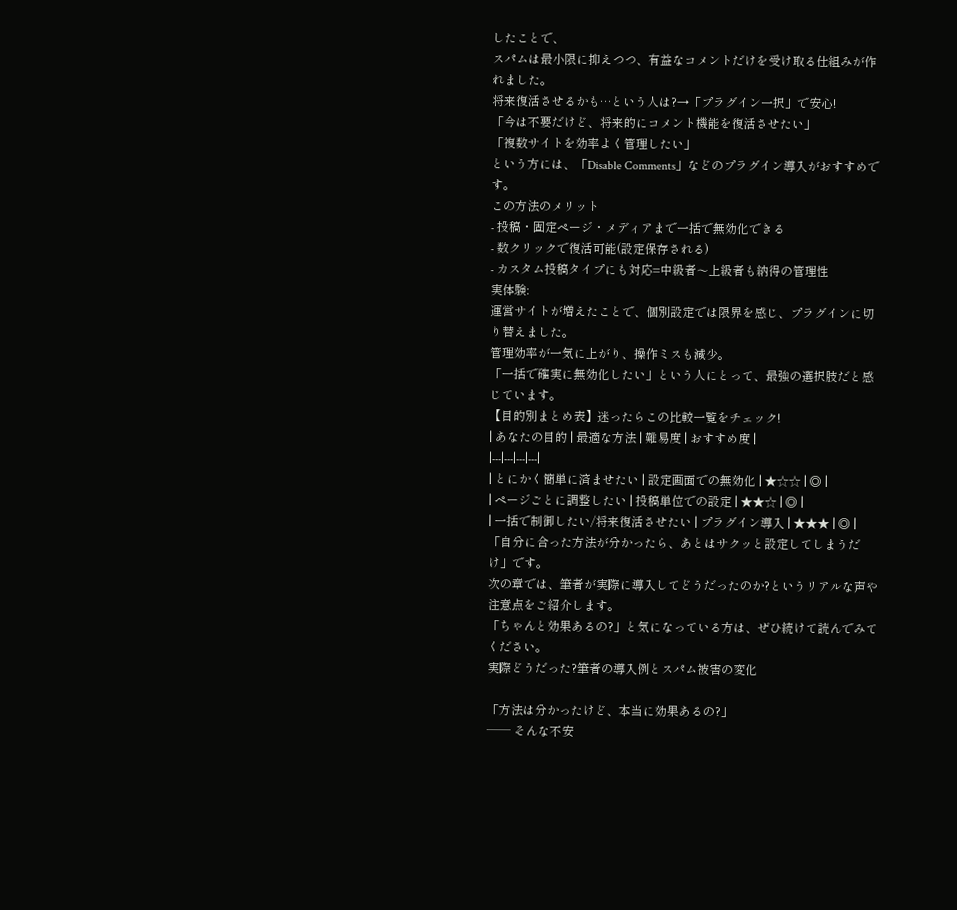したことで、
スパムは最小限に抑えつつ、有益なコメントだけを受け取る仕組みが作れました。
将来復活させるかも…という人は?→「プラグイン一択」で安心!
「今は不要だけど、将来的にコメント機能を復活させたい」
「複数サイトを効率よく管理したい」
という方には、「Disable Comments」などのプラグイン導入がおすすめです。
この方法のメリット
- 投稿・固定ページ・メディアまで一括で無効化できる
- 数クリックで復活可能(設定保存される)
- カスタム投稿タイプにも対応=中級者〜上級者も納得の管理性
実体験:
運営サイトが増えたことで、個別設定では限界を感じ、プラグインに切り替えました。
管理効率が一気に上がり、操作ミスも減少。
「一括で確実に無効化したい」という人にとって、最強の選択肢だと感じています。
【目的別まとめ表】迷ったらこの比較一覧をチェック!
| あなたの目的 | 最適な方法 | 難易度 | おすすめ度 |
|---|---|---|---|
| とにかく簡単に済ませたい | 設定画面での無効化 | ★☆☆ | ◎ |
| ページごとに調整したい | 投稿単位での設定 | ★★☆ | ◎ |
| 一括で制御したい/将来復活させたい | プラグイン導入 | ★★★ | ◎ |
「自分に合った方法が分かったら、あとはサクッと設定してしまうだけ」です。
次の章では、筆者が実際に導入してどうだったのか?というリアルな声や注意点をご紹介します。
「ちゃんと効果あるの?」と気になっている方は、ぜひ続けて読んでみてください。
実際どうだった?筆者の導入例とスパム被害の変化

「方法は分かったけど、本当に効果あるの?」
── そんな不安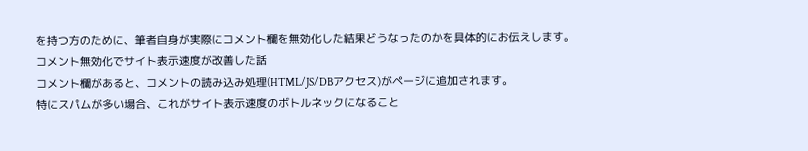を持つ方のために、筆者自身が実際にコメント欄を無効化した結果どうなったのかを具体的にお伝えします。
コメント無効化でサイト表示速度が改善した話
コメント欄があると、コメントの読み込み処理(HTML/JS/DBアクセス)がページに追加されます。
特にスパムが多い場合、これがサイト表示速度のボトルネックになること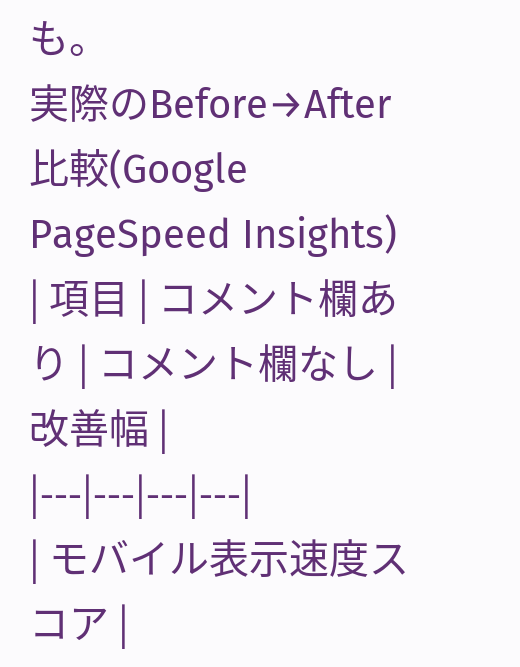も。
実際のBefore→After比較(Google PageSpeed Insights)
| 項目 | コメント欄あり | コメント欄なし | 改善幅 |
|---|---|---|---|
| モバイル表示速度スコア |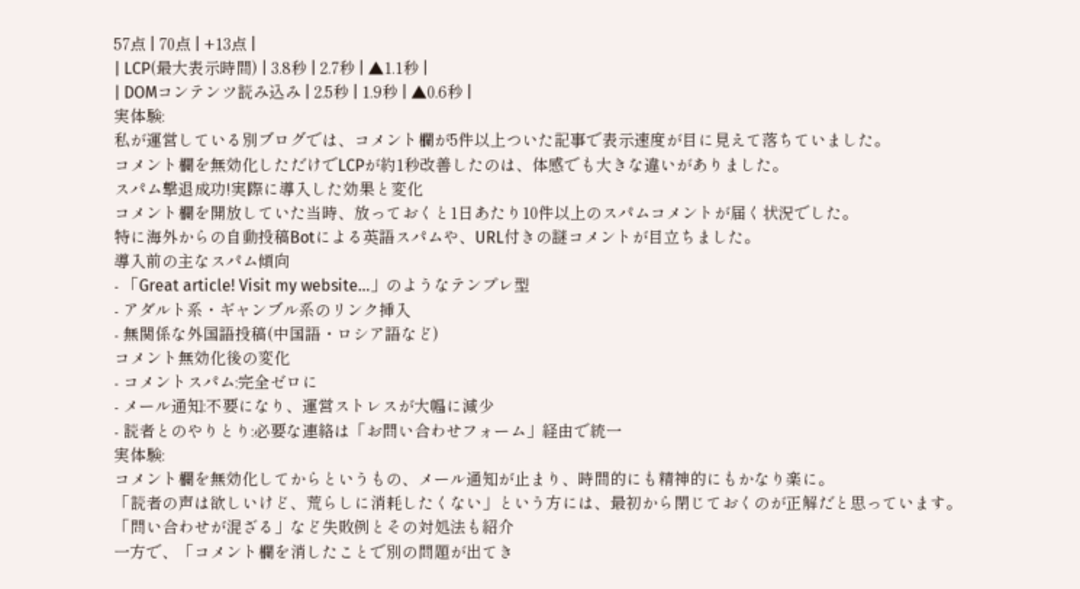57点 | 70点 | +13点 |
| LCP(最大表示時間) | 3.8秒 | 2.7秒 | ▲1.1秒 |
| DOMコンテンツ読み込み | 2.5秒 | 1.9秒 | ▲0.6秒 |
実体験:
私が運営している別ブログでは、コメント欄が5件以上ついた記事で表示速度が目に見えて落ちていました。
コメント欄を無効化しただけでLCPが約1秒改善したのは、体感でも大きな違いがありました。
スパム撃退成功!実際に導入した効果と変化
コメント欄を開放していた当時、放っておくと1日あたり10件以上のスパムコメントが届く状況でした。
特に海外からの自動投稿Botによる英語スパムや、URL付きの謎コメントが目立ちました。
導入前の主なスパム傾向
- 「Great article! Visit my website…」のようなテンプレ型
- アダルト系・ギャンブル系のリンク挿入
- 無関係な外国語投稿(中国語・ロシア語など)
コメント無効化後の変化
- コメントスパム:完全ゼロに
- メール通知:不要になり、運営ストレスが大幅に減少
- 読者とのやりとり:必要な連絡は「お問い合わせフォーム」経由で統一
実体験:
コメント欄を無効化してからというもの、メール通知が止まり、時間的にも精神的にもかなり楽に。
「読者の声は欲しいけど、荒らしに消耗したくない」という方には、最初から閉じておくのが正解だと思っています。
「問い合わせが混ざる」など失敗例とその対処法も紹介
一方で、「コメント欄を消したことで別の問題が出てき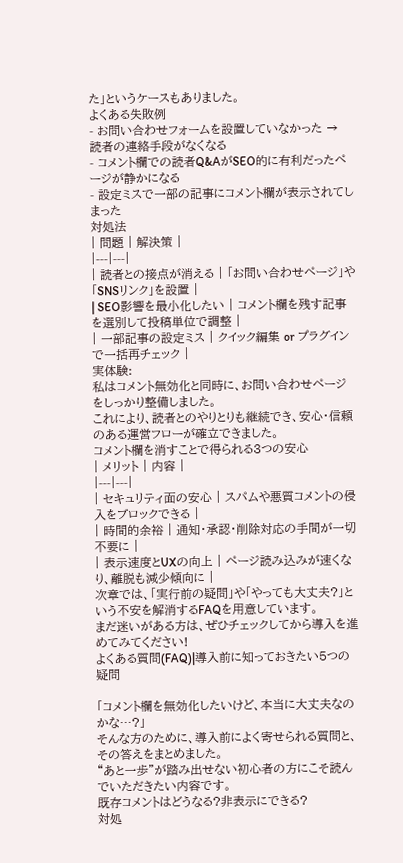た」というケースもありました。
よくある失敗例
- お問い合わせフォームを設置していなかった → 読者の連絡手段がなくなる
- コメント欄での読者Q&AがSEO的に有利だったページが静かになる
- 設定ミスで一部の記事にコメント欄が表示されてしまった
対処法
| 問題 | 解決策 |
|---|---|
| 読者との接点が消える | 「お問い合わせページ」や「SNSリンク」を設置 |
| SEO影響を最小化したい | コメント欄を残す記事を選別して投稿単位で調整 |
| 一部記事の設定ミス | クイック編集 or プラグインで一括再チェック |
実体験:
私はコメント無効化と同時に、お問い合わせページをしっかり整備しました。
これにより、読者とのやりとりも継続でき、安心・信頼のある運営フローが確立できました。
コメント欄を消すことで得られる3つの安心
| メリット | 内容 |
|---|---|
| セキュリティ面の安心 | スパムや悪質コメントの侵入をブロックできる |
| 時間的余裕 | 通知・承認・削除対応の手間が一切不要に |
| 表示速度とUXの向上 | ページ読み込みが速くなり、離脱も減少傾向に |
次章では、「実行前の疑問」や「やっても大丈夫?」という不安を解消するFAQを用意しています。
まだ迷いがある方は、ぜひチェックしてから導入を進めてみてください!
よくある質問(FAQ)|導入前に知っておきたい5つの疑問

「コメント欄を無効化したいけど、本当に大丈夫なのかな…?」
そんな方のために、導入前によく寄せられる質問と、その答えをまとめました。
“あと一歩”が踏み出せない初心者の方にこそ読んでいただきたい内容です。
既存コメントはどうなる?非表示にできる?
対処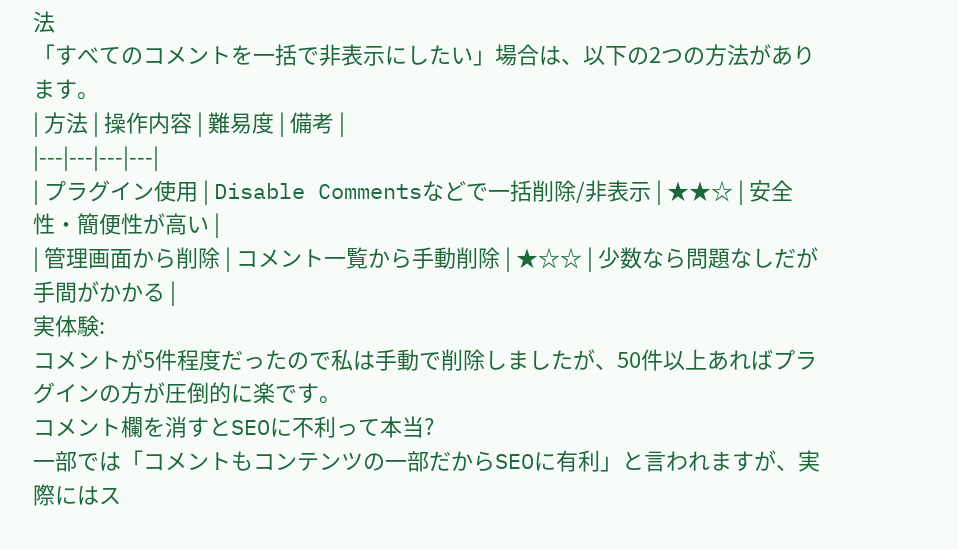法
「すべてのコメントを一括で非表示にしたい」場合は、以下の2つの方法があります。
| 方法 | 操作内容 | 難易度 | 備考 |
|---|---|---|---|
| プラグイン使用 | Disable Commentsなどで一括削除/非表示 | ★★☆ | 安全性・簡便性が高い |
| 管理画面から削除 | コメント一覧から手動削除 | ★☆☆ | 少数なら問題なしだが手間がかかる |
実体験:
コメントが5件程度だったので私は手動で削除しましたが、50件以上あればプラグインの方が圧倒的に楽です。
コメント欄を消すとSEOに不利って本当?
一部では「コメントもコンテンツの一部だからSEOに有利」と言われますが、実際にはス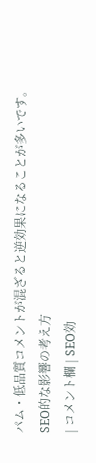パム・低品質コメントが混ざると逆効果になることが多いです。
SEO的な影響の考え方
| コメント欄 | SEO効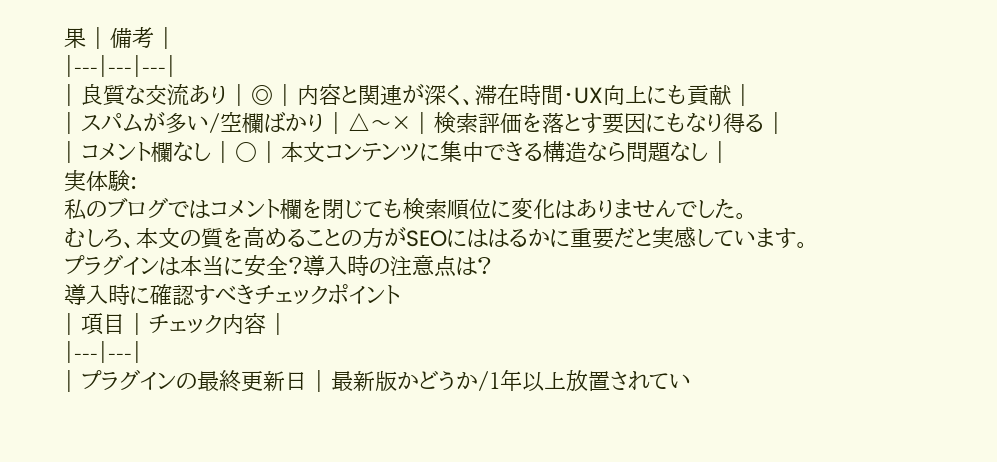果 | 備考 |
|---|---|---|
| 良質な交流あり | ◎ | 内容と関連が深く、滞在時間・UX向上にも貢献 |
| スパムが多い/空欄ばかり | △〜× | 検索評価を落とす要因にもなり得る |
| コメント欄なし | ○ | 本文コンテンツに集中できる構造なら問題なし |
実体験:
私のブログではコメント欄を閉じても検索順位に変化はありませんでした。
むしろ、本文の質を高めることの方がSEOにははるかに重要だと実感しています。
プラグインは本当に安全?導入時の注意点は?
導入時に確認すべきチェックポイント
| 項目 | チェック内容 |
|---|---|
| プラグインの最終更新日 | 最新版かどうか/1年以上放置されてい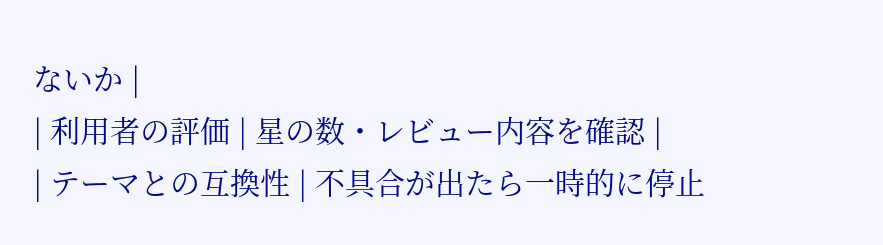ないか |
| 利用者の評価 | 星の数・レビュー内容を確認 |
| テーマとの互換性 | 不具合が出たら一時的に停止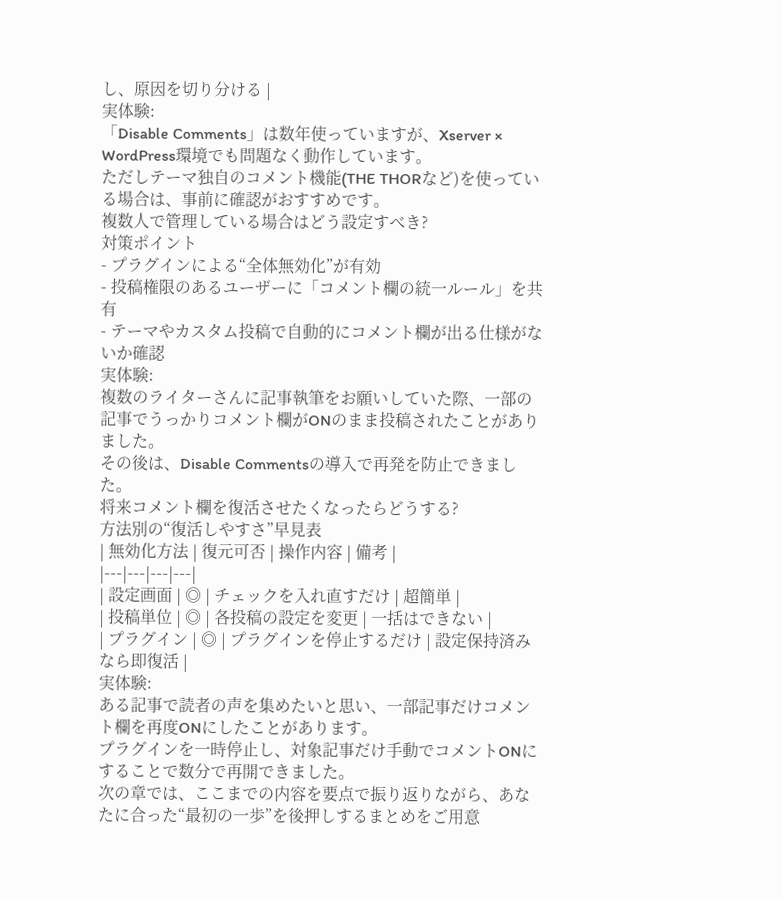し、原因を切り分ける |
実体験:
「Disable Comments」は数年使っていますが、Xserver × WordPress環境でも問題なく動作しています。
ただしテーマ独自のコメント機能(THE THORなど)を使っている場合は、事前に確認がおすすめです。
複数人で管理している場合はどう設定すべき?
対策ポイント
- プラグインによる“全体無効化”が有効
- 投稿権限のあるユーザーに「コメント欄の統一ルール」を共有
- テーマやカスタム投稿で自動的にコメント欄が出る仕様がないか確認
実体験:
複数のライターさんに記事執筆をお願いしていた際、一部の記事でうっかりコメント欄がONのまま投稿されたことがありました。
その後は、Disable Commentsの導入で再発を防止できました。
将来コメント欄を復活させたくなったらどうする?
方法別の“復活しやすさ”早見表
| 無効化方法 | 復元可否 | 操作内容 | 備考 |
|---|---|---|---|
| 設定画面 | ◎ | チェックを入れ直すだけ | 超簡単 |
| 投稿単位 | ◎ | 各投稿の設定を変更 | 一括はできない |
| プラグイン | ◎ | プラグインを停止するだけ | 設定保持済みなら即復活 |
実体験:
ある記事で読者の声を集めたいと思い、一部記事だけコメント欄を再度ONにしたことがあります。
プラグインを一時停止し、対象記事だけ手動でコメントONにすることで数分で再開できました。
次の章では、ここまでの内容を要点で振り返りながら、あなたに合った“最初の一歩”を後押しするまとめをご用意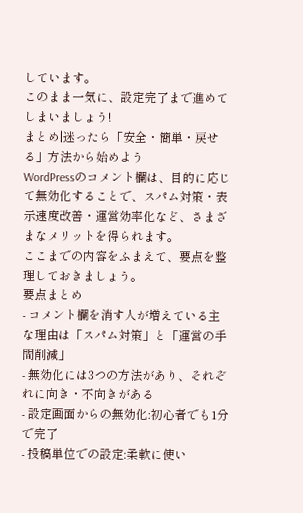しています。
このまま一気に、設定完了まで進めてしまいましょう!
まとめ|迷ったら「安全・簡単・戻せる」方法から始めよう
WordPressのコメント欄は、目的に応じて無効化することで、スパム対策・表示速度改善・運営効率化など、さまざまなメリットを得られます。
ここまでの内容をふまえて、要点を整理しておきましょう。
要点まとめ
- コメント欄を消す人が増えている主な理由は「スパム対策」と「運営の手間削減」
- 無効化には3つの方法があり、それぞれに向き・不向きがある
- 設定画面からの無効化:初心者でも1分で完了
- 投稿単位での設定:柔軟に使い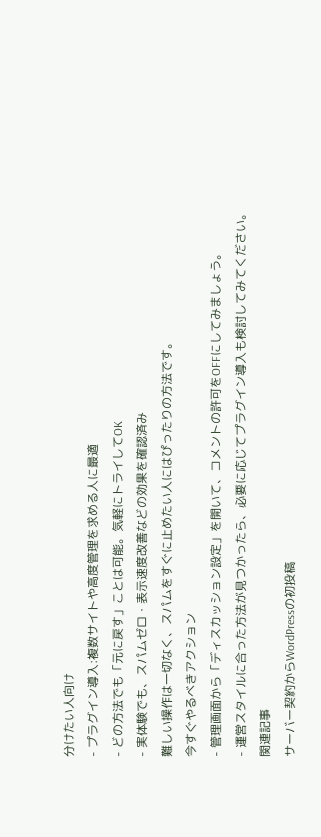分けたい人向け
- プラグイン導入:複数サイトや高度管理を求める人に最適
- どの方法でも「元に戻す」ことは可能。気軽にトライしてOK
- 実体験でも、スパムゼロ・表示速度改善などの効果を確認済み
難しい操作は一切なく、スパムをすぐに止めたい人にはぴったりの方法です。
今すぐやるべきアクション
- 管理画面から「ディスカッション設定」を開いて、コメントの許可をOFFにしてみましょう。
- 運営スタイルに合った方法が見つかったら、必要に応じてプラグイン導入も検討してみてください。
関連記事
サーバー契約からWordPressの初投稿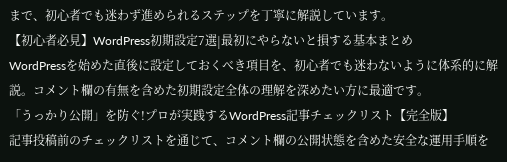まで、初心者でも迷わず進められるステップを丁寧に解説しています。
【初心者必見】WordPress初期設定7選|最初にやらないと損する基本まとめ
WordPressを始めた直後に設定しておくべき項目を、初心者でも迷わないように体系的に解説。コメント欄の有無を含めた初期設定全体の理解を深めたい方に最適です。
「うっかり公開」を防ぐ!プロが実践するWordPress記事チェックリスト【完全版】
記事投稿前のチェックリストを通じて、コメント欄の公開状態を含めた安全な運用手順を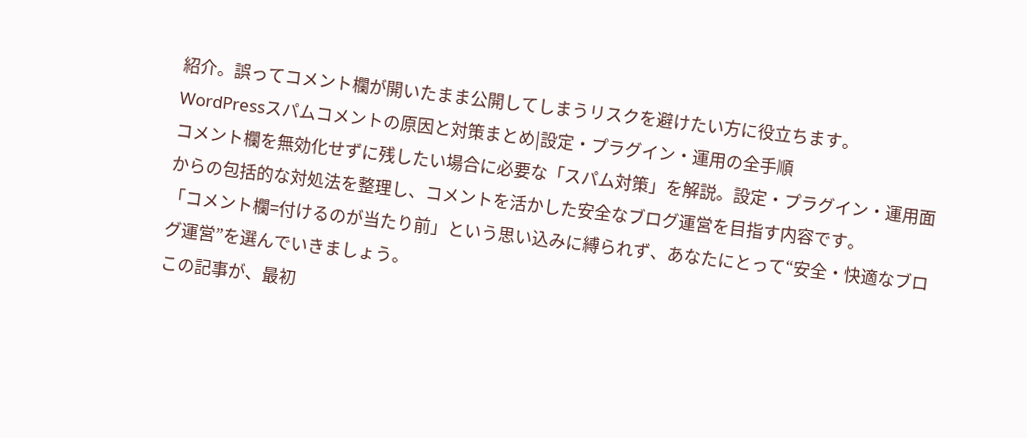紹介。誤ってコメント欄が開いたまま公開してしまうリスクを避けたい方に役立ちます。
WordPressスパムコメントの原因と対策まとめ|設定・プラグイン・運用の全手順
コメント欄を無効化せずに残したい場合に必要な「スパム対策」を解説。設定・プラグイン・運用面からの包括的な対処法を整理し、コメントを活かした安全なブログ運営を目指す内容です。
「コメント欄=付けるのが当たり前」という思い込みに縛られず、あなたにとって“安全・快適なブログ運営”を選んでいきましょう。
この記事が、最初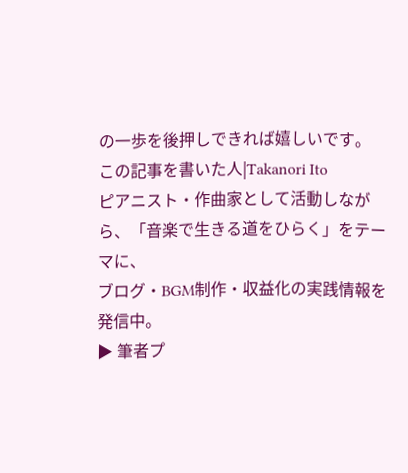の一歩を後押しできれば嬉しいです。
この記事を書いた人|Takanori Ito
ピアニスト・作曲家として活動しながら、「音楽で生きる道をひらく」をテーマに、
ブログ・BGM制作・収益化の実践情報を発信中。
▶ 筆者プ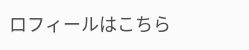ロフィールはこちら